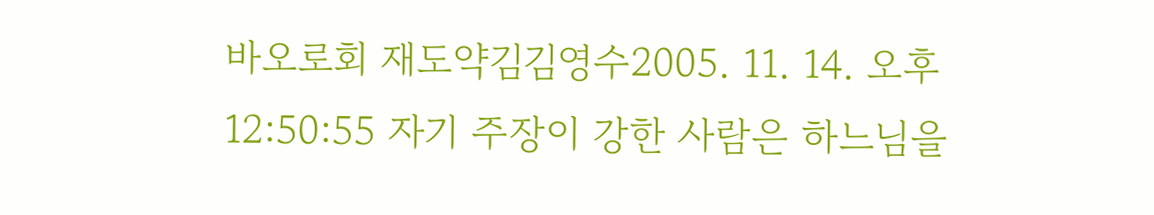바오로회 재도약김김영수2005. 11. 14. 오후 12:50:55 자기 주장이 강한 사람은 하느님을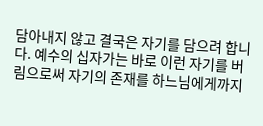담아내지 않고 결국은 자기를 담으려 합니다. 예수의 십자가는 바로 이런 자기를 버림으로써 자기의 존재를 하느님에게까지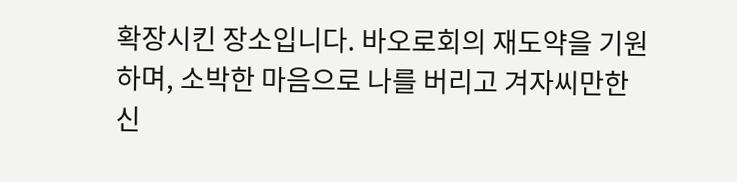확장시킨 장소입니다. 바오로회의 재도약을 기원하며, 소박한 마음으로 나를 버리고 겨자씨만한 신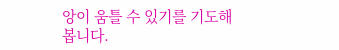앙이 움틀 수 있기를 기도해 봅니다.